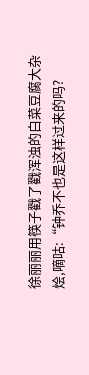徐丽丽用筷子戳了戳浑浊的白菜豆腐大杂烩,嘀咕:“钟乔不也是这样过来的吗?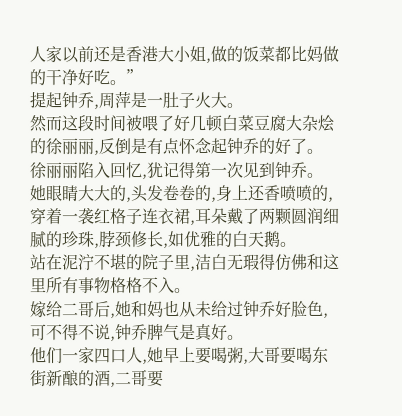人家以前还是香港大小姐,做的饭菜都比妈做的干净好吃。”
提起钟乔,周萍是一肚子火大。
然而这段时间被喂了好几顿白菜豆腐大杂烩的徐丽丽,反倒是有点怀念起钟乔的好了。
徐丽丽陷入回忆,犹记得第一次见到钟乔。
她眼睛大大的,头发卷卷的,身上还香喷喷的,穿着一袭红格子连衣裙,耳朵戴了两颗圆润细腻的珍珠,脖颈修长,如优雅的白天鹅。
站在泥泞不堪的院子里,洁白无瑕得仿佛和这里所有事物格格不入。
嫁给二哥后,她和妈也从未给过钟乔好脸色,可不得不说,钟乔脾气是真好。
他们一家四口人,她早上要喝粥,大哥要喝东街新酿的酒,二哥要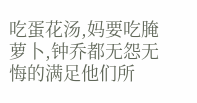吃蛋花汤,妈要吃腌萝卜,钟乔都无怨无悔的满足他们所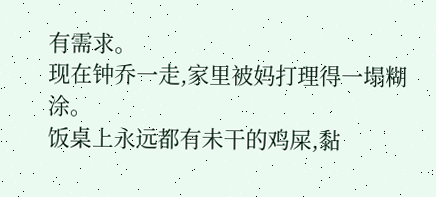有需求。
现在钟乔一走,家里被妈打理得一塌糊涂。
饭桌上永远都有未干的鸡屎,黏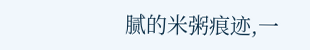腻的米粥痕迹,一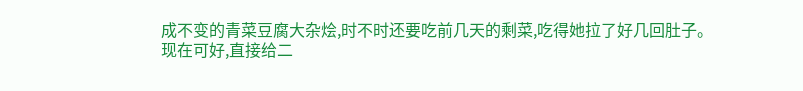成不变的青菜豆腐大杂烩,时不时还要吃前几天的剩菜,吃得她拉了好几回肚子。
现在可好,直接给二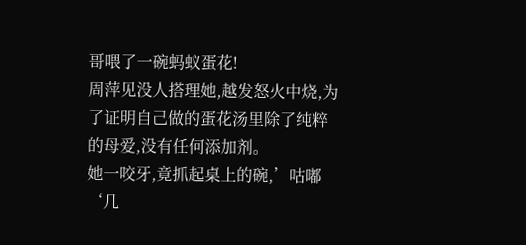哥喂了一碗蚂蚁蛋花!
周萍见没人搭理她,越发怒火中烧,为了证明自己做的蛋花汤里除了纯粹的母爱,没有任何添加剂。
她一咬牙,竟抓起桌上的碗,’咕嘟‘几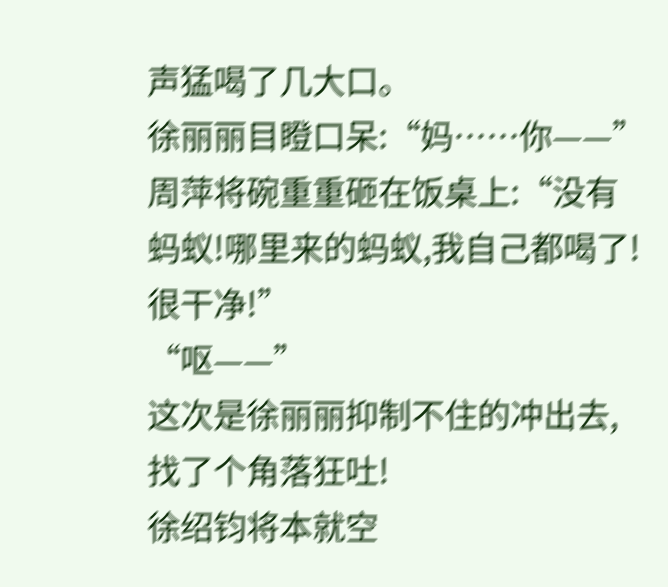声猛喝了几大口。
徐丽丽目瞪口呆:“妈……你——”
周萍将碗重重砸在饭桌上:“没有蚂蚁!哪里来的蚂蚁,我自己都喝了!很干净!”
“呕——”
这次是徐丽丽抑制不住的冲出去,找了个角落狂吐!
徐绍钧将本就空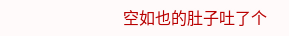空如也的肚子吐了个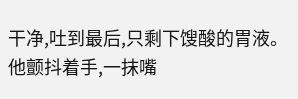干净,吐到最后,只剩下馊酸的胃液。
他颤抖着手,一抹嘴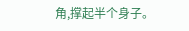角,撑起半个身子。